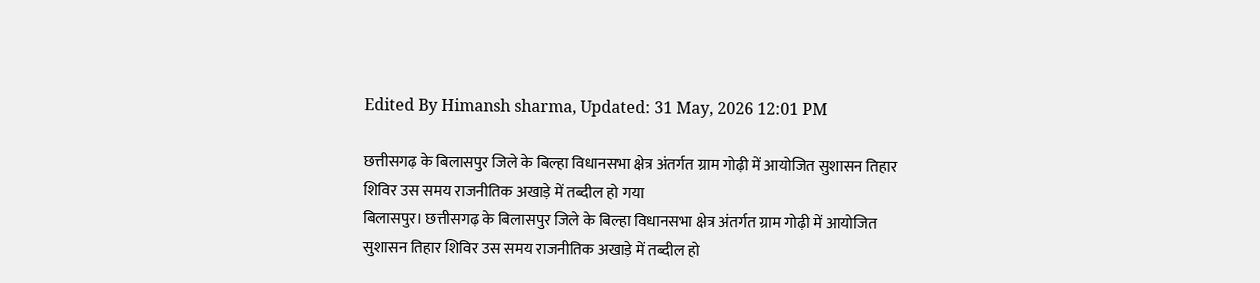Edited By Himansh sharma, Updated: 31 May, 2026 12:01 PM

छत्तीसगढ़ के बिलासपुर जिले के बिल्हा विधानसभा क्षेत्र अंतर्गत ग्राम गोढ़ी में आयोजित सुशासन तिहार शिविर उस समय राजनीतिक अखाड़े में तब्दील हो गया
बिलासपुर। छत्तीसगढ़ के बिलासपुर जिले के बिल्हा विधानसभा क्षेत्र अंतर्गत ग्राम गोढ़ी में आयोजित सुशासन तिहार शिविर उस समय राजनीतिक अखाड़े में तब्दील हो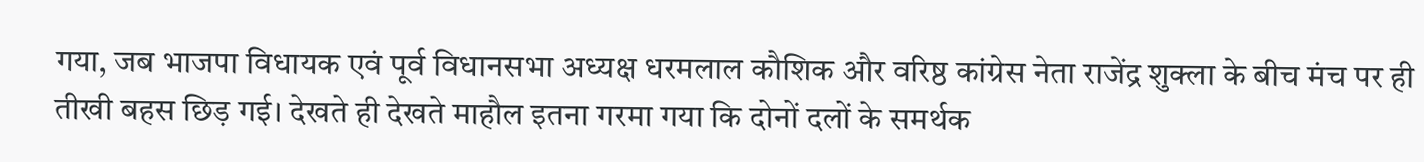गया, जब भाजपा विधायक एवं पूर्व विधानसभा अध्यक्ष धरमलाल कौशिक और वरिष्ठ कांग्रेस नेता राजेंद्र शुक्ला के बीच मंच पर ही तीखी बहस छिड़ गई। देखते ही देखते माहौल इतना गरमा गया कि दोनों दलों के समर्थक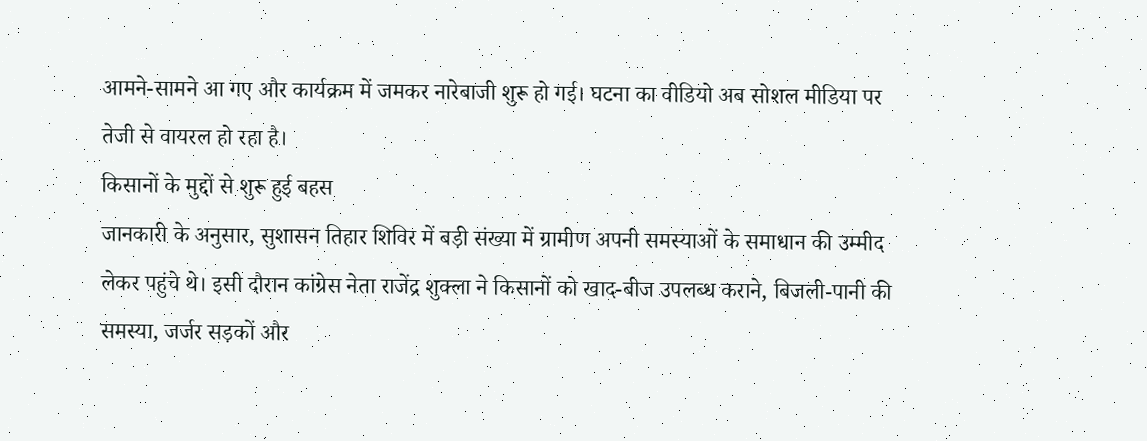आमने-सामने आ गए और कार्यक्रम में जमकर नारेबाजी शुरू हो गई। घटना का वीडियो अब सोशल मीडिया पर तेजी से वायरल हो रहा है।
किसानों के मुद्दों से शुरू हुई बहस
जानकारी के अनुसार, सुशासन तिहार शिविर में बड़ी संख्या में ग्रामीण अपनी समस्याओं के समाधान की उम्मीद लेकर पहुंचे थे। इसी दौरान कांग्रेस नेता राजेंद्र शुक्ला ने किसानों को खाद-बीज उपलब्ध कराने, बिजली-पानी की समस्या, जर्जर सड़कों और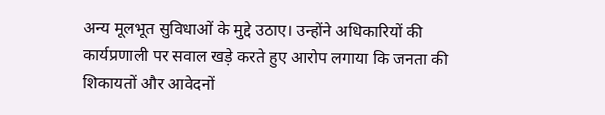अन्य मूलभूत सुविधाओं के मुद्दे उठाए। उन्होंने अधिकारियों की कार्यप्रणाली पर सवाल खड़े करते हुए आरोप लगाया कि जनता की शिकायतों और आवेदनों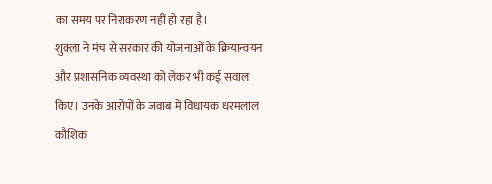का समय पर निराकरण नहीं हो रहा है।
शुक्ला ने मंच से सरकार की योजनाओं के क्रियान्वयन और प्रशासनिक व्यवस्था को लेकर भी कई सवाल किए। उनके आरोपों के जवाब में विधायक धरमलाल कौशिक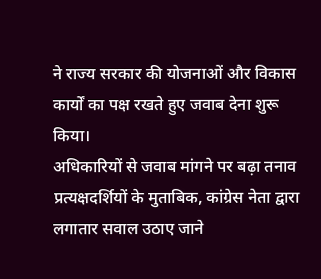ने राज्य सरकार की योजनाओं और विकास कार्यों का पक्ष रखते हुए जवाब देना शुरू किया।
अधिकारियों से जवाब मांगने पर बढ़ा तनाव
प्रत्यक्षदर्शियों के मुताबिक, कांग्रेस नेता द्वारा लगातार सवाल उठाए जाने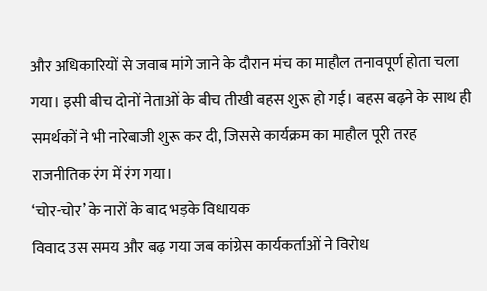और अधिकारियों से जवाब मांगे जाने के दौरान मंच का माहौल तनावपूर्ण होता चला गया। इसी बीच दोनों नेताओं के बीच तीखी बहस शुरू हो गई। बहस बढ़ने के साथ ही समर्थकों ने भी नारेबाजी शुरू कर दी, जिससे कार्यक्रम का माहौल पूरी तरह राजनीतिक रंग में रंग गया।
‘चोर-चोर’ के नारों के बाद भड़के विधायक
विवाद उस समय और बढ़ गया जब कांग्रेस कार्यकर्ताओं ने विरोध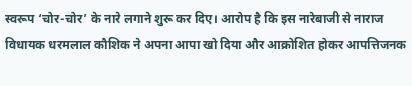स्वरूप ‘चोर-चोर’ के नारे लगाने शुरू कर दिए। आरोप है कि इस नारेबाजी से नाराज विधायक धरमलाल कौशिक ने अपना आपा खो दिया और आक्रोशित होकर आपत्तिजनक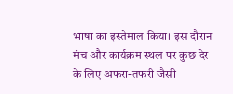भाषा का इस्तेमाल किया। इस दौरान मंच और कार्यक्रम स्थल पर कुछ देर के लिए अफरा-तफरी जैसी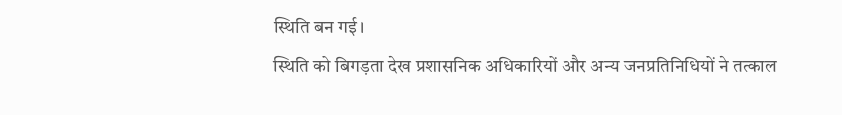स्थिति बन गई।
स्थिति को बिगड़ता देख प्रशासनिक अधिकारियों और अन्य जनप्रतिनिधियों ने तत्काल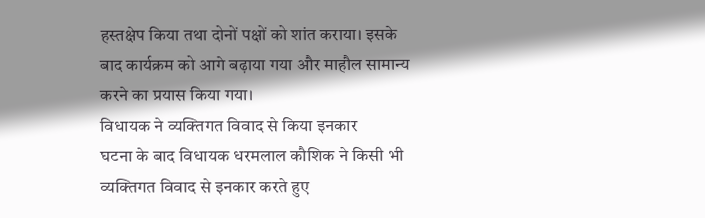हस्तक्षेप किया तथा दोनों पक्षों को शांत कराया। इसके बाद कार्यक्रम को आगे बढ़ाया गया और माहौल सामान्य करने का प्रयास किया गया।
विधायक ने व्यक्तिगत विवाद से किया इनकार
घटना के बाद विधायक धरमलाल कौशिक ने किसी भी व्यक्तिगत विवाद से इनकार करते हुए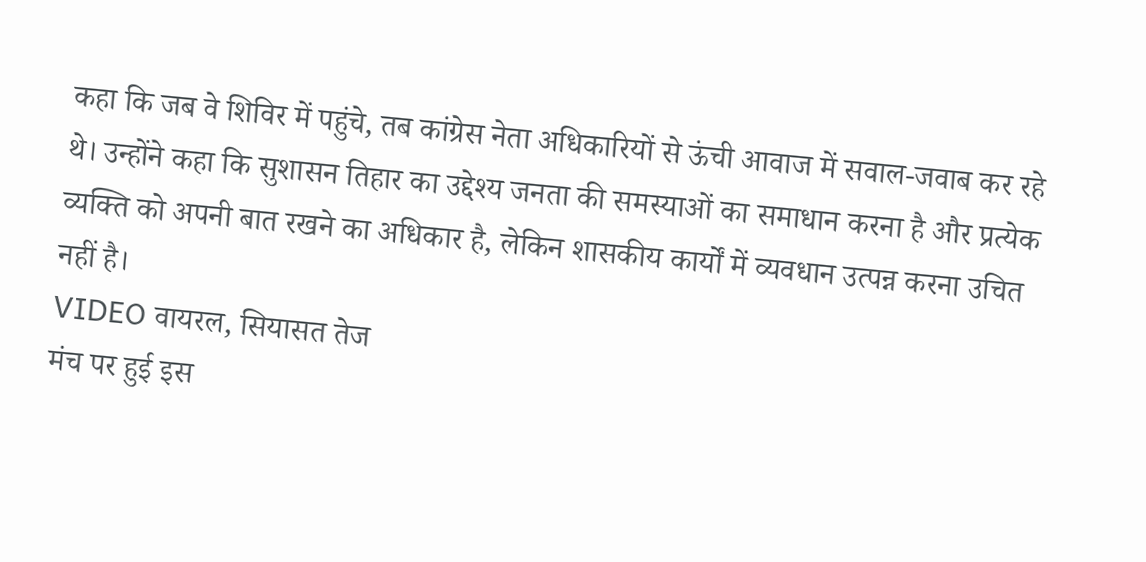कहा कि जब वे शिविर में पहुंचे, तब कांग्रेस नेता अधिकारियों से ऊंची आवाज में सवाल-जवाब कर रहे थे। उन्होंने कहा कि सुशासन तिहार का उद्देश्य जनता की समस्याओं का समाधान करना है और प्रत्येक व्यक्ति को अपनी बात रखने का अधिकार है, लेकिन शासकीय कार्यों में व्यवधान उत्पन्न करना उचित नहीं है।
VIDEO वायरल, सियासत तेज
मंच पर हुई इस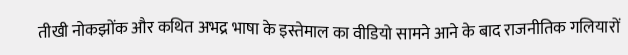तीखी नोकझोंक और कथित अभद्र भाषा के इस्तेमाल का वीडियो सामने आने के बाद राजनीतिक गलियारों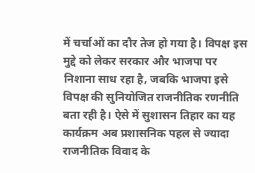में चर्चाओं का दौर तेज हो गया है। विपक्ष इस मुद्दे को लेकर सरकार और भाजपा पर निशाना साध रहा है, जबकि भाजपा इसे विपक्ष की सुनियोजित राजनीतिक रणनीति बता रही है। ऐसे में सुशासन तिहार का यह कार्यक्रम अब प्रशासनिक पहल से ज्यादा राजनीतिक विवाद के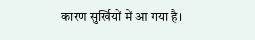कारण सुर्खियों में आ गया है।